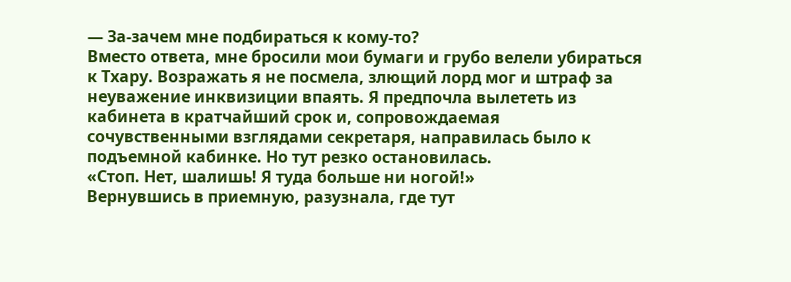— За-зачем мне подбираться к кому-то?
Вместо ответа, мне бросили мои бумаги и грубо велели убираться к Тхару. Возражать я не посмела, злющий лорд мог и штраф за неуважение инквизиции впаять. Я предпочла вылететь из кабинета в кратчайший срок и, сопровождаемая сочувственными взглядами секретаря, направилась было к подъемной кабинке. Но тут резко остановилась.
«Стоп. Нет, шалишь! Я туда больше ни ногой!»
Вернувшись в приемную, разузнала, где тут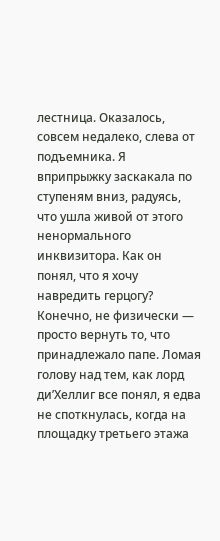лестница. Оказалось, совсем недалеко, слева от подъемника. Я вприпрыжку заскакала по ступеням вниз, радуясь, что ушла живой от этого ненормального инквизитора. Как он понял, что я хочу навредить герцогу? Конечно, не физически — просто вернуть то, что принадлежало папе. Ломая голову над тем, как лорд ди’Хеллиг все понял, я едва не споткнулась, когда на площадку третьего этажа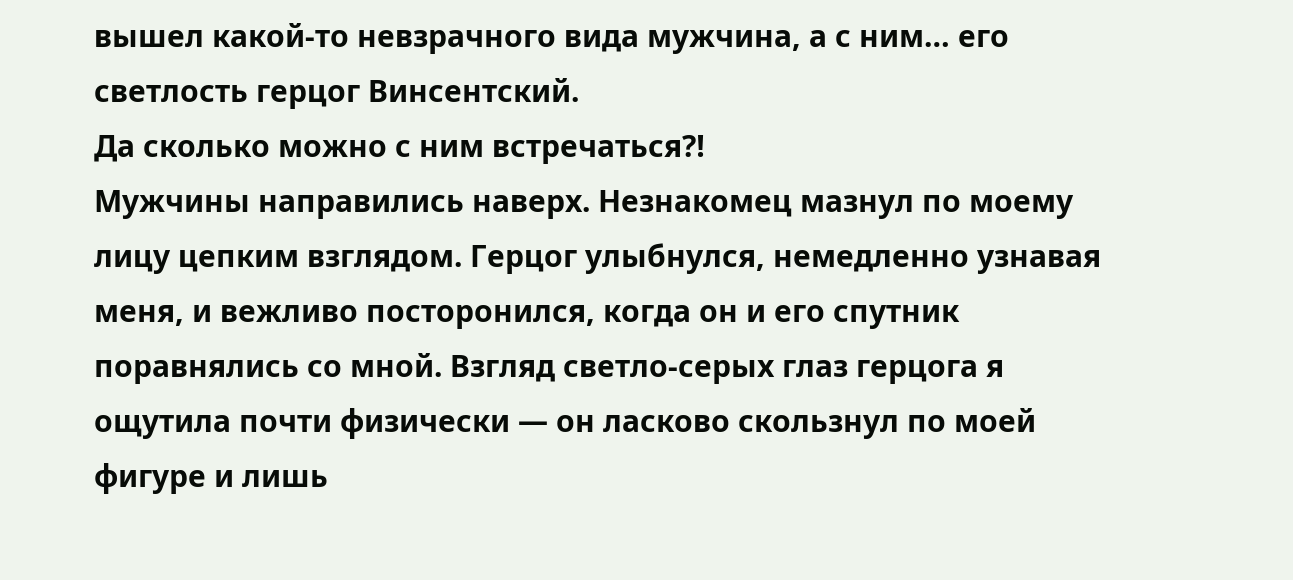вышел какой-то невзрачного вида мужчина, а с ним… его светлость герцог Винсентский.
Да сколько можно с ним встречаться⁈
Мужчины направились наверх. Незнакомец мазнул по моему лицу цепким взглядом. Герцог улыбнулся, немедленно узнавая меня, и вежливо посторонился, когда он и его спутник поравнялись со мной. Взгляд светло-серых глаз герцога я ощутила почти физически — он ласково скользнул по моей фигуре и лишь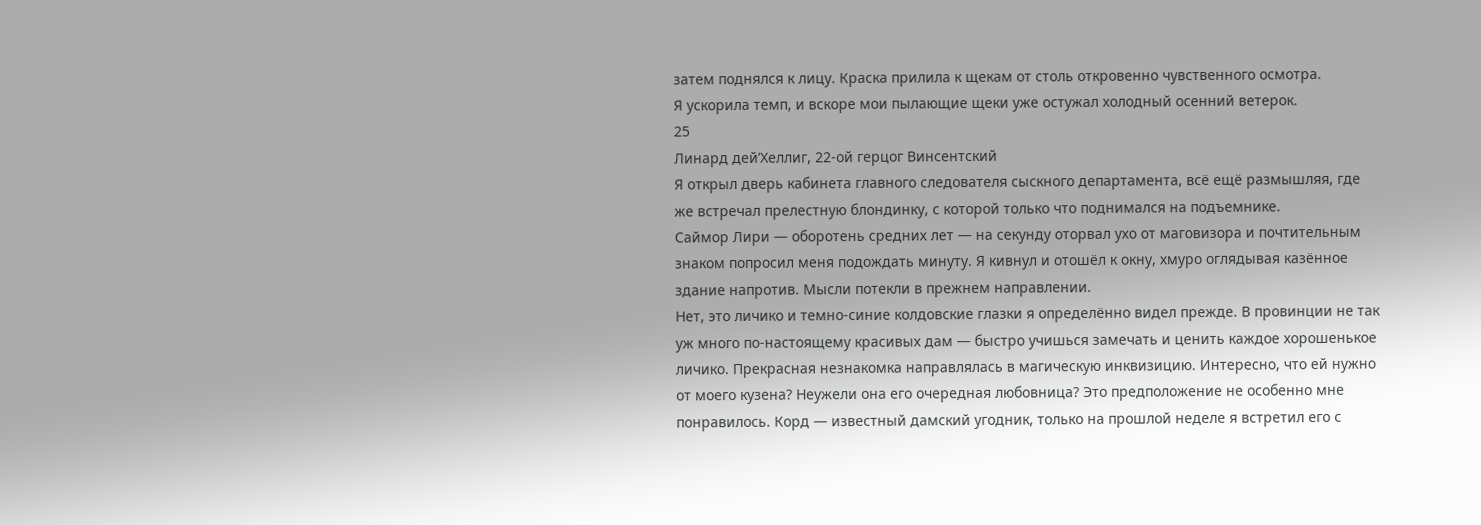затем поднялся к лицу. Краска прилила к щекам от столь откровенно чувственного осмотра.
Я ускорила темп, и вскоре мои пылающие щеки уже остужал холодный осенний ветерок.
25
Линард дей’Хеллиг, 22-ой герцог Винсентский
Я открыл дверь кабинета главного следователя сыскного департамента, всё ещё размышляя, где же встречал прелестную блондинку, с которой только что поднимался на подъемнике.
Саймор Лири — оборотень средних лет — на секунду оторвал ухо от маговизора и почтительным знаком попросил меня подождать минуту. Я кивнул и отошёл к окну, хмуро оглядывая казённое здание напротив. Мысли потекли в прежнем направлении.
Нет, это личико и темно-синие колдовские глазки я определённо видел прежде. В провинции не так уж много по-настоящему красивых дам — быстро учишься замечать и ценить каждое хорошенькое личико. Прекрасная незнакомка направлялась в магическую инквизицию. Интересно, что ей нужно от моего кузена? Неужели она его очередная любовница? Это предположение не особенно мне понравилось. Корд — известный дамский угодник, только на прошлой неделе я встретил его с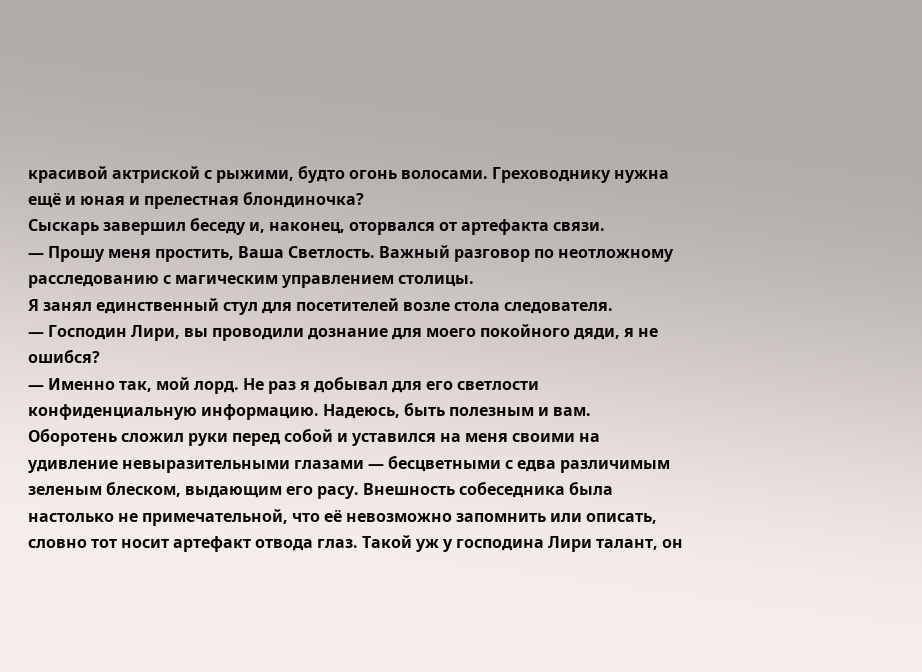красивой актриской с рыжими, будто огонь волосами. Греховоднику нужна ещё и юная и прелестная блондиночка?
Сыскарь завершил беседу и, наконец, оторвался от артефакта связи.
— Прошу меня простить, Ваша Светлость. Важный разговор по неотложному расследованию с магическим управлением столицы.
Я занял единственный стул для посетителей возле стола следователя.
— Господин Лири, вы проводили дознание для моего покойного дяди, я не ошибся?
— Именно так, мой лорд. Не раз я добывал для его светлости конфиденциальную информацию. Надеюсь, быть полезным и вам.
Оборотень сложил руки перед собой и уставился на меня своими на удивление невыразительными глазами — бесцветными с едва различимым зеленым блеском, выдающим его расу. Внешность собеседника была настолько не примечательной, что её невозможно запомнить или описать, словно тот носит артефакт отвода глаз. Такой уж у господина Лири талант, он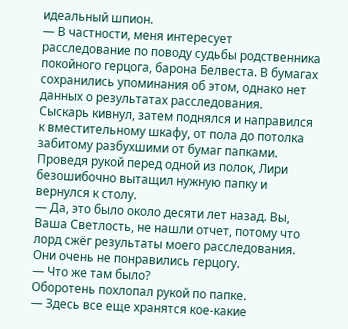идеальный шпион.
— В частности, меня интересует расследование по поводу судьбы родственника покойного герцога, барона Белвеста. В бумагах сохранились упоминания об этом, однако нет данных о результатах расследования.
Сыскарь кивнул, затем поднялся и направился к вместительному шкафу, от пола до потолка забитому разбухшими от бумаг папками.
Проведя рукой перед одной из полок, Лири безошибочно вытащил нужную папку и вернулся к столу.
— Да, это было около десяти лет назад. Вы, Ваша Светлость, не нашли отчет, потому что лорд сжёг результаты моего расследования. Они очень не понравились герцогу.
— Что же там было?
Оборотень похлопал рукой по папке.
— Здесь все еще хранятся кое-какие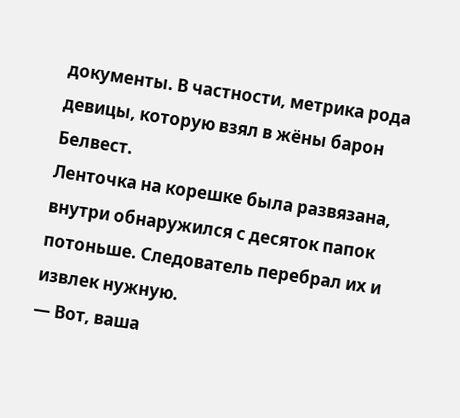документы. В частности, метрика рода девицы, которую взял в жёны барон Белвест.
Ленточка на корешке была развязана, внутри обнаружился с десяток папок потоньше. Следователь перебрал их и извлек нужную.
— Вот, ваша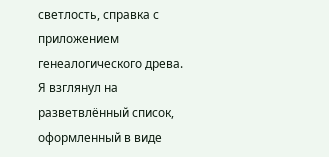светлость, справка с приложением генеалогического древа.
Я взглянул на разветвлённый список, оформленный в виде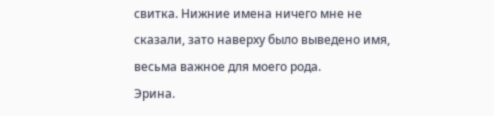свитка. Нижние имена ничего мне не сказали, зато наверху было выведено имя, весьма важное для моего рода.
Эрина.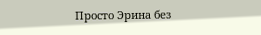Просто Эрина без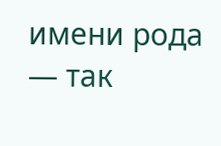имени рода — так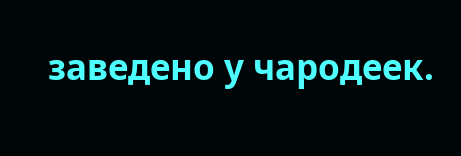заведено у чародеек.